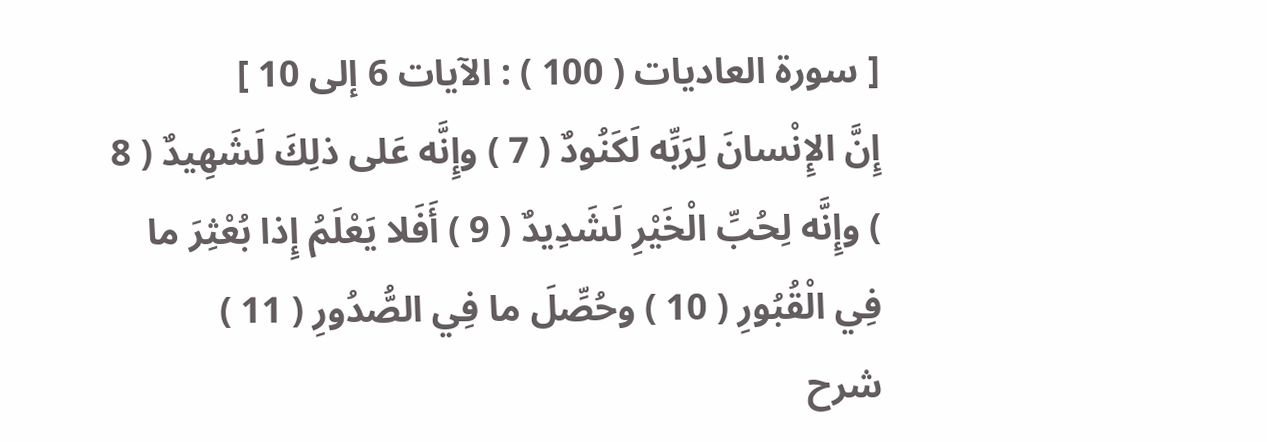[ سورة العاديات ( 100 ) : الآيات 6 إلى 10 ]
إِنَّ الإِنْسانَ لِرَبِّه لَكَنُودٌ ( 7 ) وإِنَّه عَلى ذلِكَ لَشَهِيدٌ ( 8 ) وإِنَّه لِحُبِّ الْخَيْرِ لَشَدِيدٌ ( 9 ) أَفَلا يَعْلَمُ إِذا بُعْثِرَ ما فِي الْقُبُورِ ( 10 ) وحُصِّلَ ما فِي الصُّدُورِ ( 11 )
شرح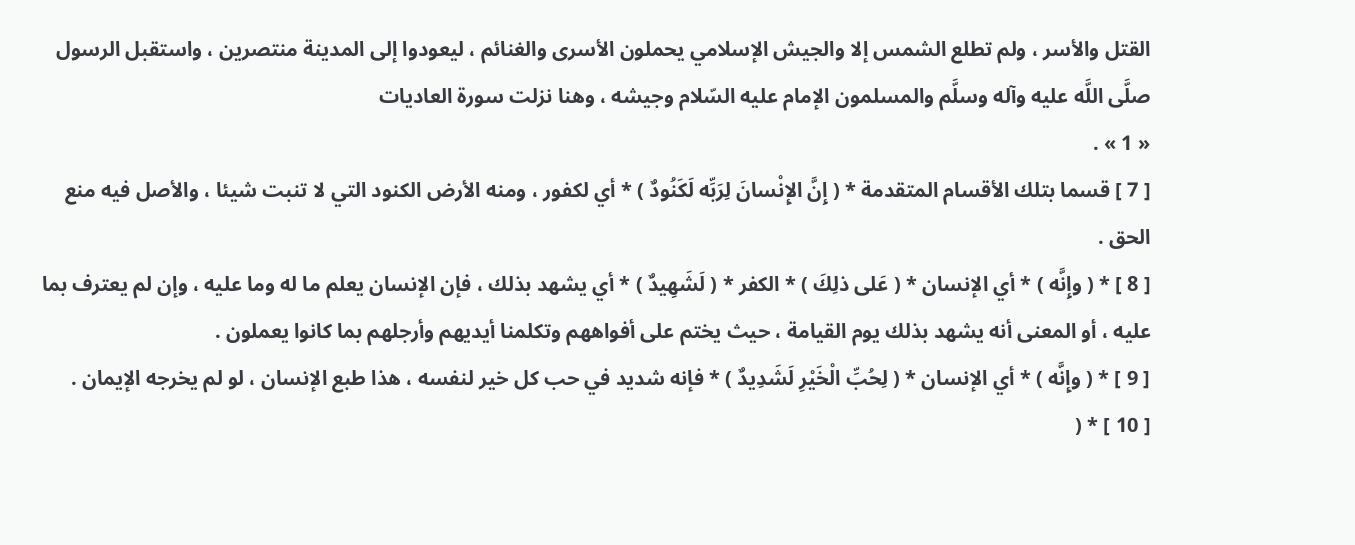القتل والأسر ، ولم تطلع الشمس إلا والجيش الإسلامي يحملون الأسرى والغنائم ، ليعودوا إلى المدينة منتصرين ، واستقبل الرسول صلَّى اللَّه عليه وآله وسلَّم والمسلمون الإمام عليه السّلام وجيشه ، وهنا نزلت سورة العاديات
« 1 » .
[ 7 ] قسما بتلك الأقسام المتقدمة * ( إِنَّ الإِنْسانَ لِرَبِّه لَكَنُودٌ ) * أي لكفور ، ومنه الأرض الكنود التي لا تنبت شيئا ، والأصل فيه منع الحق .
[ 8 ] * ( وإِنَّه ) * أي الإنسان * ( عَلى ذلِكَ ) * الكفر * ( لَشَهِيدٌ ) * أي يشهد بذلك ، فإن الإنسان يعلم ما له وما عليه ، وإن لم يعترف بما عليه ، أو المعنى أنه يشهد بذلك يوم القيامة ، حيث يختم على أفواههم وتكلمنا أيديهم وأرجلهم بما كانوا يعملون .
[ 9 ] * ( وإِنَّه ) * أي الإنسان * ( لِحُبِّ الْخَيْرِ لَشَدِيدٌ ) * فإنه شديد في حب كل خير لنفسه ، هذا طبع الإنسان ، لو لم يخرجه الإيمان .
[ 10 ] * (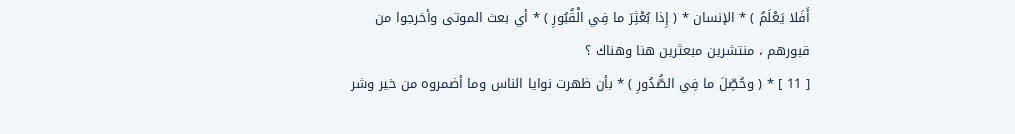أَفَلا يَعْلَمُ ) * الإنسان * ( إِذا بُعْثِرَ ما فِي الْقُبُورِ ) * أي بعث الموتى وأخرجوا من قبورهم ، منتشرين مبعثرين هنا وهناك ؟
[ 11 ] * ( وحُصِّلَ ما فِي الصُّدُورِ ) * بأن ظهرت نوايا الناس وما أضمروه من خير وشر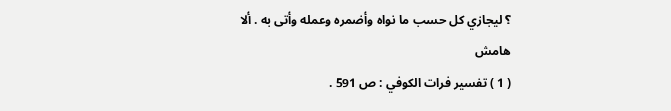؟ ليجازي كل حسب ما نواه وأضمره وعمله وأتى به . ألا
هامش
( 1 ) تفسير فرات الكوفي : ص 591 .